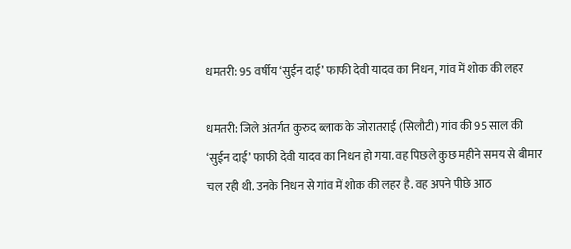धमतरी: 95 वर्षीय ‘सुईन दाई’ फाफी देवी यादव का निधन, गांव में शोक की लहर

धमतरी: जिले अंतर्गत कुरुद ब्लाक के जोरातराई (सिलौटी) गांव की 95 साल की ‘सुईन दाई’ फाफी देवी यादव का निधन हो गया. वह पिछले कुछ महीने समय से बीमार चल रही थी. उनके निधन से गांव में शोक की लहर है. वह अपने पीछे आठ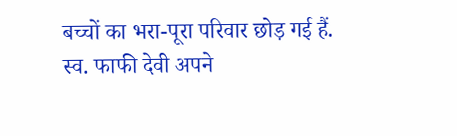बच्चों का भरा-पूरा परिवार छोड़ गई हैं.
स्व. फाफी देवी अपने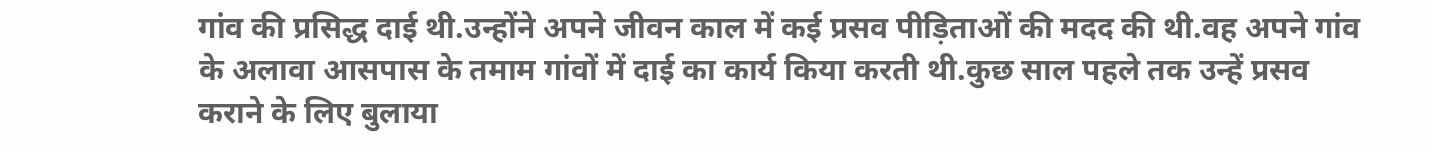गांव की प्रसिद्ध दाई थी.उन्होंने अपने जीवन काल में कई प्रसव पीड़िताओं की मदद की थी.वह अपने गांव के अलावा आसपास के तमाम गांवों में दाई का कार्य किया करती थी.कुछ साल पहले तक उन्हें प्रसव कराने के लिए बुलाया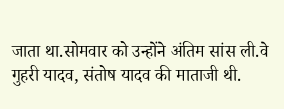जाता था.सोमवार को उन्होंने अंतिम सांस ली.वे गुहरी यादव, संतोष यादव की माताजी थी.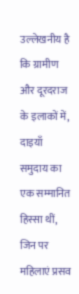उल्लेखनीय है कि ग्रामीण और दूरदराज के इलाकों में, दाइयाँ समुदाय का एक सम्मानित हिस्सा थीं, जिन पर महिलाएं प्रसव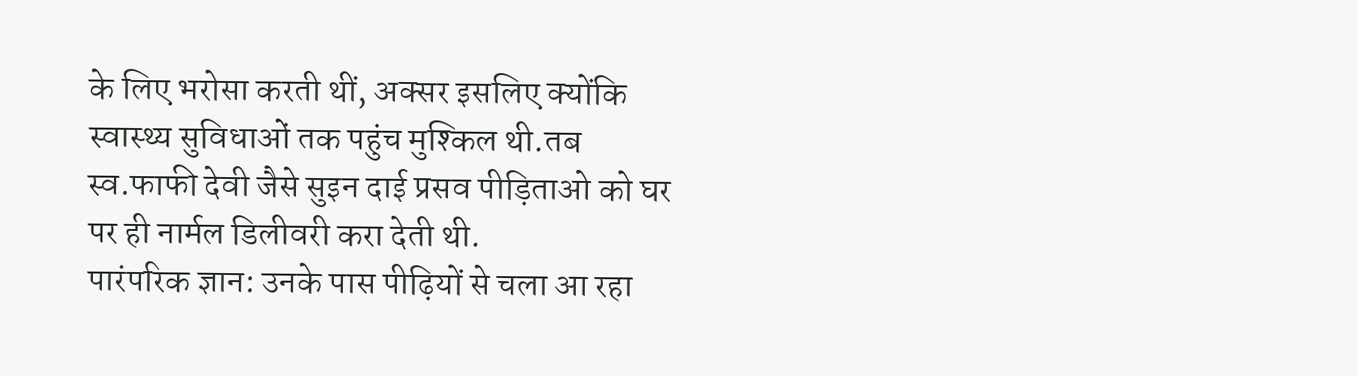के लिए भरोसा करती थीं, अक्सर इसलिए क्योंकि स्वास्थ्य सुविधाओं तक पहुंच मुश्किल थी.तब स्व.फाफी देवी जैसे सुइन दाई प्रसव पीड़िताओ को घर पर ही नार्मल डिलीवरी करा देती थी.
पारंपरिक ज्ञान: उनके पास पीढ़ियों से चला आ रहा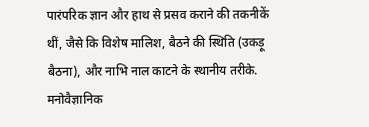पारंपरिक ज्ञान और हाथ से प्रसव कराने की तकनीकें थीं, जैसे कि विशेष मालिश, बैठने की स्थिति (उकड़ू बैठना), और नाभि नाल काटने के स्थानीय तरीके.
मनोवैज्ञानिक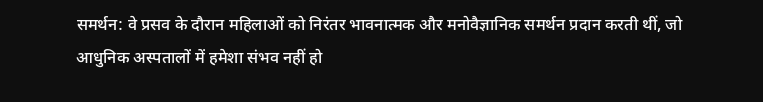समर्थन: वे प्रसव के दौरान महिलाओं को निरंतर भावनात्मक और मनोवैज्ञानिक समर्थन प्रदान करती थीं, जो आधुनिक अस्पतालों में हमेशा संभव नहीं हो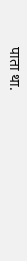पाता था.